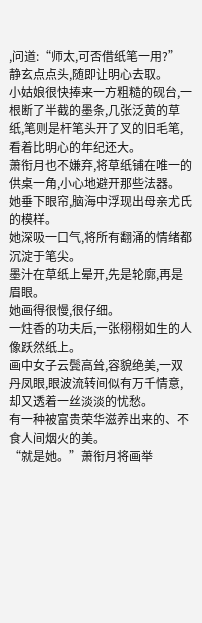,问道:“师太,可否借纸笔一用?”
静玄点点头,随即让明心去取。
小姑娘很快捧来一方粗糙的砚台,一根断了半截的墨条,几张泛黄的草纸,笔则是杆笔头开了叉的旧毛笔,看着比明心的年纪还大。
萧衔月也不嫌弃,将草纸铺在唯一的供桌一角,小心地避开那些法器。
她垂下眼帘,脑海中浮现出母亲尤氏的模样。
她深吸一口气,将所有翻涌的情绪都沉淀于笔尖。
墨汁在草纸上晕开,先是轮廓,再是眉眼。
她画得很慢,很仔细。
一炷香的功夫后,一张栩栩如生的人像跃然纸上。
画中女子云鬓高耸,容貌绝美,一双丹凤眼,眼波流转间似有万千情意,却又透着一丝淡淡的忧愁。
有一种被富贵荣华滋养出来的、不食人间烟火的美。
“就是她。”萧衔月将画举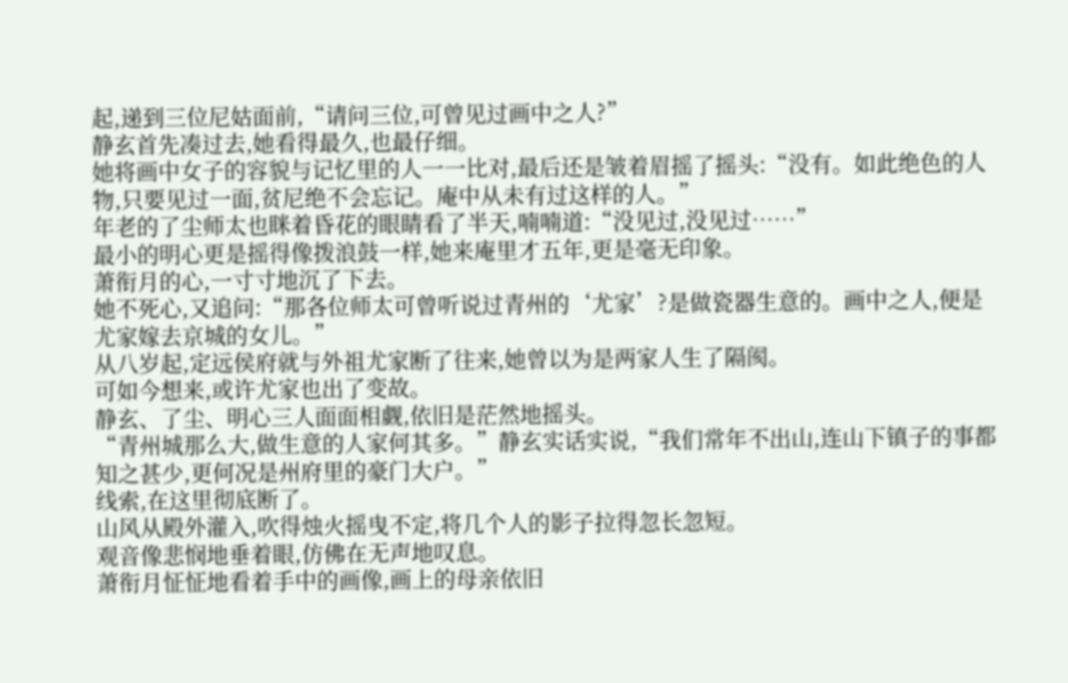起,递到三位尼姑面前,“请问三位,可曾见过画中之人?”
静玄首先凑过去,她看得最久,也最仔细。
她将画中女子的容貌与记忆里的人一一比对,最后还是皱着眉摇了摇头:“没有。如此绝色的人物,只要见过一面,贫尼绝不会忘记。庵中从未有过这样的人。”
年老的了尘师太也眯着昏花的眼睛看了半天,喃喃道:“没见过,没见过……”
最小的明心更是摇得像拨浪鼓一样,她来庵里才五年,更是毫无印象。
萧衔月的心,一寸寸地沉了下去。
她不死心,又追问:“那各位师太可曾听说过青州的‘尤家’?是做瓷器生意的。画中之人,便是尤家嫁去京城的女儿。”
从八岁起,定远侯府就与外祖尤家断了往来,她曾以为是两家人生了隔阂。
可如今想来,或许尤家也出了变故。
静玄、了尘、明心三人面面相觑,依旧是茫然地摇头。
“青州城那么大,做生意的人家何其多。”静玄实话实说,“我们常年不出山,连山下镇子的事都知之甚少,更何况是州府里的豪门大户。”
线索,在这里彻底断了。
山风从殿外灌入,吹得烛火摇曳不定,将几个人的影子拉得忽长忽短。
观音像悲悯地垂着眼,仿佛在无声地叹息。
萧衔月怔怔地看着手中的画像,画上的母亲依旧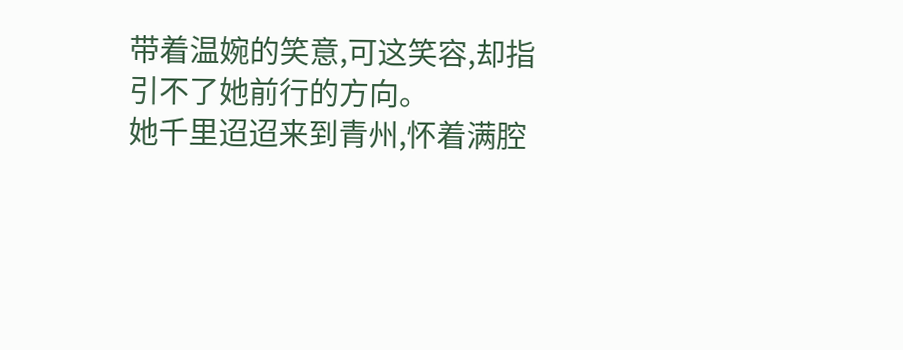带着温婉的笑意,可这笑容,却指引不了她前行的方向。
她千里迢迢来到青州,怀着满腔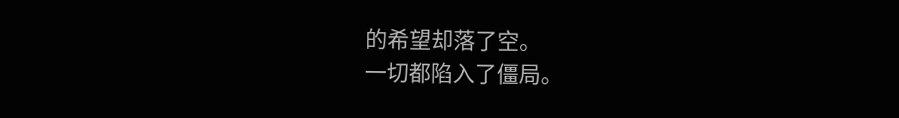的希望却落了空。
一切都陷入了僵局。